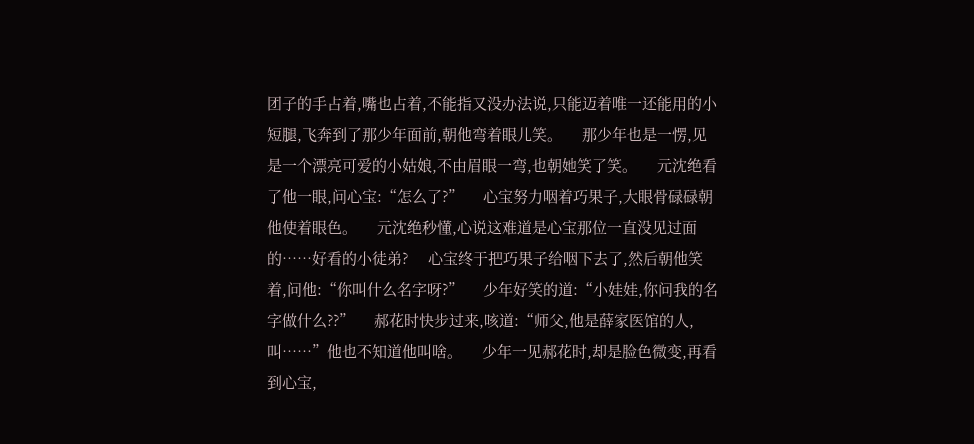团子的手占着,嘴也占着,不能指又没办法说,只能迈着唯一还能用的小短腿,飞奔到了那少年面前,朝他弯着眼儿笑。     那少年也是一愣,见是一个漂亮可爱的小姑娘,不由眉眼一弯,也朝她笑了笑。     元沈绝看了他一眼,问心宝:“怎么了?”     心宝努力咽着巧果子,大眼骨碌碌朝他使着眼色。     元沈绝秒懂,心说这难道是心宝那位一直没见过面的……好看的小徒弟?     心宝终于把巧果子给咽下去了,然后朝他笑着,问他:“你叫什么名字呀?”     少年好笑的道:“小娃娃,你问我的名字做什么??”     郝花时快步过来,咳道:“师父,他是薛家医馆的人,叫……”他也不知道他叫啥。     少年一见郝花时,却是脸色微变,再看到心宝,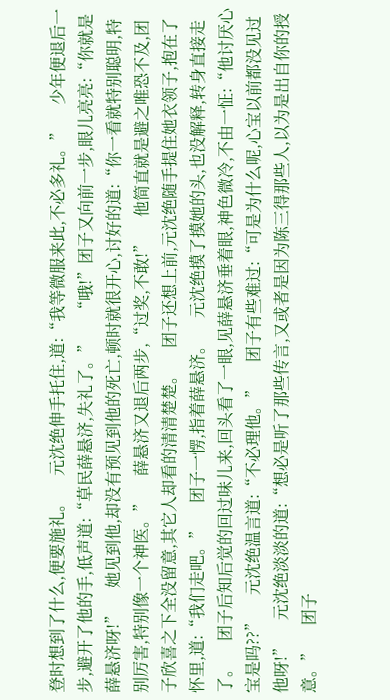登时想到了什么,便要施礼。     元沈绝伸手托住,道:“我等微服来此,不必多礼。”     少年便退后一步,避开了他的手,低声道:“草民薛悬济,失礼了。”     “哦!”团子又向前一步,眼儿亮亮:“你就是薛悬济呀!”     她见到他,却没有预见到他的死亡,顿时就很开心,讨好的道:“你一看就特别聪明,特别厉害,特别像一个神医。”     薛悬济又退后两步,“过奖,不敢!”     他简直就是避之唯恐不及,团子欣喜之下全没留意,其它人却看的清清楚楚。     团子还想上前,元沈绝随手提住她衣领子,抱在了怀里,道:“我们走吧。”     团子一愣,指着薛悬济。     元沈绝摸了摸她的头,也没解释,转身直接走了。     团子后知后觉的回过味儿来,回头看了一眼,见薛悬济垂着眼,神色微冷,不由一怔:“他讨厌心宝是吗??”     元沈绝温言道:“不必理他。”     团子有些难过:“可是为什么呢,心宝以前都没见过他呀!”     元沈绝淡淡的道:“想必是听了那些传言,又或者是因为陈三得那些人,以为是出自你的授意。”     团子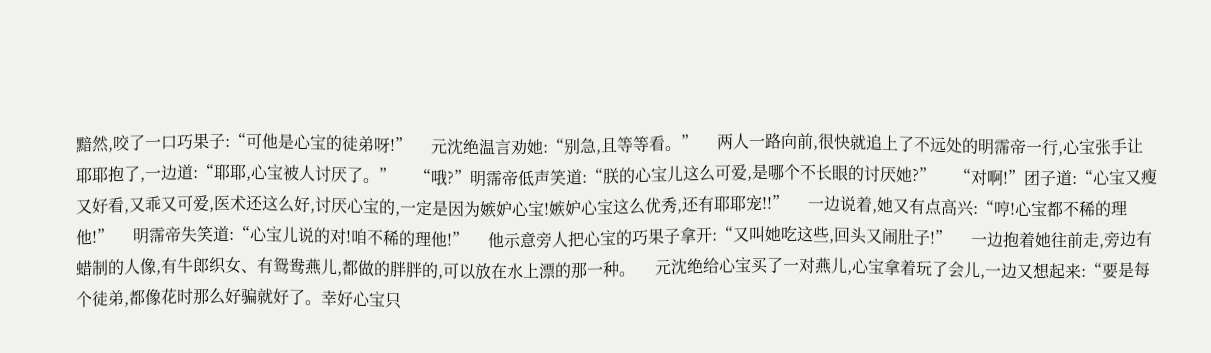黯然,咬了一口巧果子:“可他是心宝的徒弟呀!”     元沈绝温言劝她:“别急,且等等看。”     两人一路向前,很快就追上了不远处的明霈帝一行,心宝张手让耶耶抱了,一边道:“耶耶,心宝被人讨厌了。”     “哦?”明霈帝低声笑道:“朕的心宝儿这么可爱,是哪个不长眼的讨厌她?”     “对啊!”团子道:“心宝又瘦又好看,又乖又可爱,医术还这么好,讨厌心宝的,一定是因为嫉妒心宝!嫉妒心宝这么优秀,还有耶耶宠!!”     一边说着,她又有点高兴:“哼!心宝都不稀的理他!”     明霈帝失笑道:“心宝儿说的对!咱不稀的理他!”     他示意旁人把心宝的巧果子拿开:“又叫她吃这些,回头又闹肚子!”     一边抱着她往前走,旁边有蜡制的人像,有牛郎织女、有鸳鸯燕儿,都做的胖胖的,可以放在水上漂的那一种。     元沈绝给心宝买了一对燕儿,心宝拿着玩了会儿,一边又想起来:“要是每个徒弟,都像花时那么好骗就好了。幸好心宝只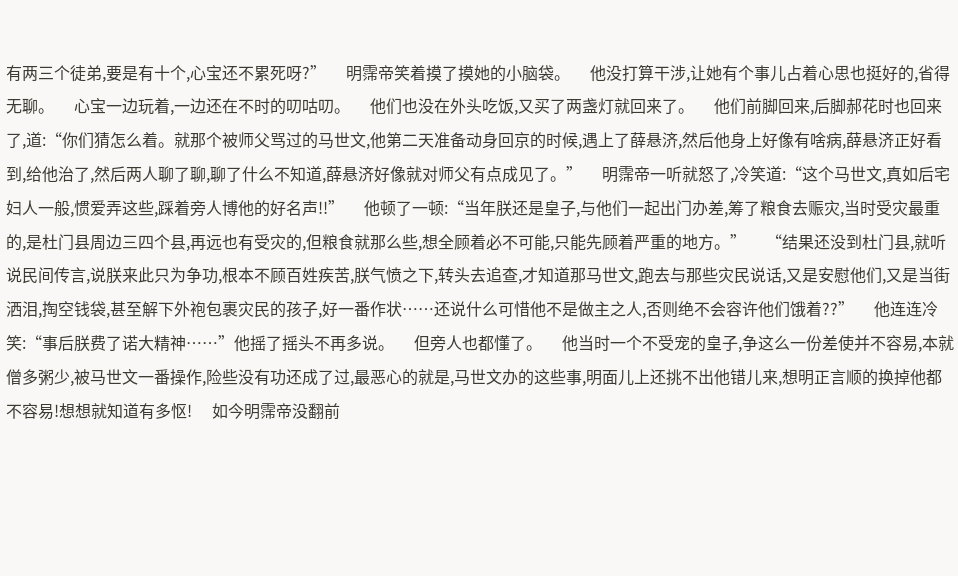有两三个徒弟,要是有十个,心宝还不累死呀?”     明霈帝笑着摸了摸她的小脑袋。     他没打算干涉,让她有个事儿占着心思也挺好的,省得无聊。     心宝一边玩着,一边还在不时的叨咕叨。     他们也没在外头吃饭,又买了两盏灯就回来了。     他们前脚回来,后脚郝花时也回来了,道:“你们猜怎么着。就那个被师父骂过的马世文,他第二天准备动身回京的时候,遇上了薛悬济,然后他身上好像有啥病,薛悬济正好看到,给他治了,然后两人聊了聊,聊了什么不知道,薛悬济好像就对师父有点成见了。”     明霈帝一听就怒了,冷笑道:“这个马世文,真如后宅妇人一般,惯爱弄这些,踩着旁人博他的好名声!!”     他顿了一顿:“当年朕还是皇子,与他们一起出门办差,筹了粮食去赈灾,当时受灾最重的,是杜门县周边三四个县,再远也有受灾的,但粮食就那么些,想全顾着必不可能,只能先顾着严重的地方。”     “结果还没到杜门县,就听说民间传言,说朕来此只为争功,根本不顾百姓疾苦,朕气愤之下,转头去追查,才知道那马世文,跑去与那些灾民说话,又是安慰他们,又是当街洒泪,掏空钱袋,甚至解下外袍包裹灾民的孩子,好一番作状……还说什么可惜他不是做主之人,否则绝不会容许他们饿着??”     他连连冷笑:“事后朕费了诺大精神……”他摇了摇头不再多说。     但旁人也都懂了。     他当时一个不受宠的皇子,争这么一份差使并不容易,本就僧多粥少,被马世文一番操作,险些没有功还成了过,最恶心的就是,马世文办的这些事,明面儿上还挑不出他错儿来,想明正言顺的换掉他都不容易!想想就知道有多怄!     如今明霈帝没翻前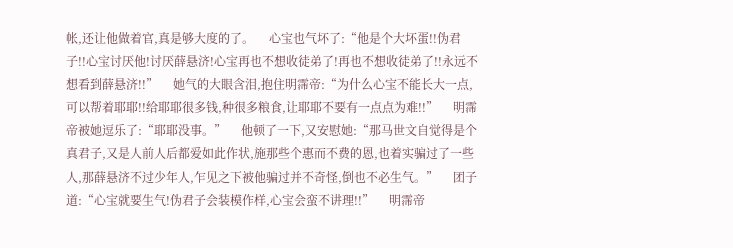帐,还让他做着官,真是够大度的了。     心宝也气坏了:“他是个大坏蛋!!伪君子!!心宝讨厌他!讨厌薛悬济!心宝再也不想收徒弟了!再也不想收徒弟了!!永远不想看到薛悬济!!”     她气的大眼含泪,抱住明霈帝:“为什么心宝不能长大一点,可以帮着耶耶!!给耶耶很多钱,种很多粮食,让耶耶不要有一点点为难!!”     明霈帝被她逗乐了:“耶耶没事。”     他顿了一下,又安慰她:“那马世文自觉得是个真君子,又是人前人后都爱如此作状,施那些个惠而不费的恩,也着实骗过了一些人,那薛悬济不过少年人,乍见之下被他骗过并不奇怪,倒也不必生气。”     团子道:“心宝就要生气!伪君子会装模作样,心宝会蛮不讲理!!”     明霈帝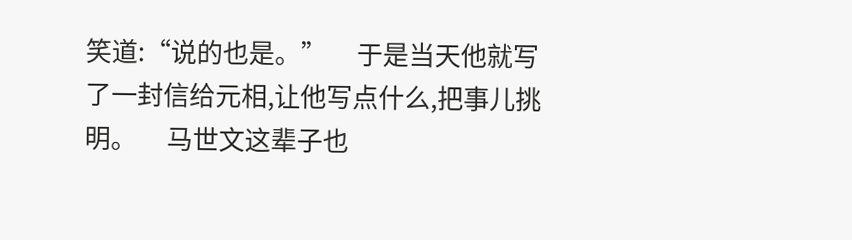笑道:“说的也是。”     于是当天他就写了一封信给元相,让他写点什么,把事儿挑明。     马世文这辈子也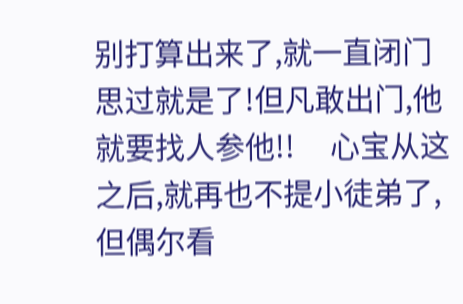别打算出来了,就一直闭门思过就是了!但凡敢出门,他就要找人参他!!     心宝从这之后,就再也不提小徒弟了,但偶尔看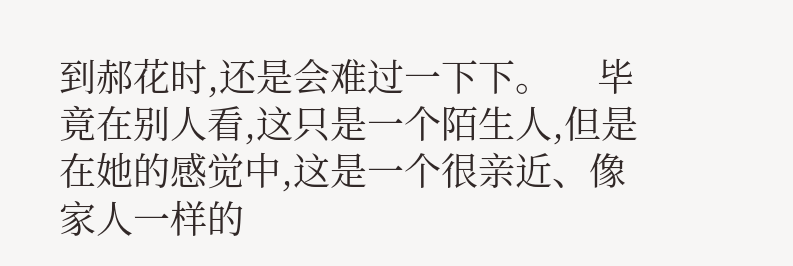到郝花时,还是会难过一下下。     毕竟在别人看,这只是一个陌生人,但是在她的感觉中,这是一个很亲近、像家人一样的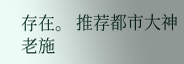存在。 推荐都市大神老施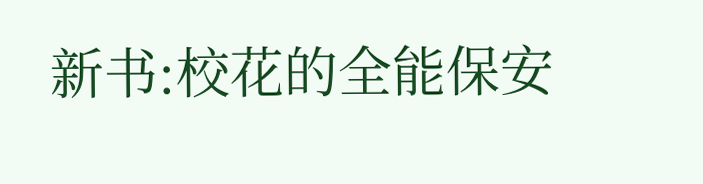新书:校花的全能保安